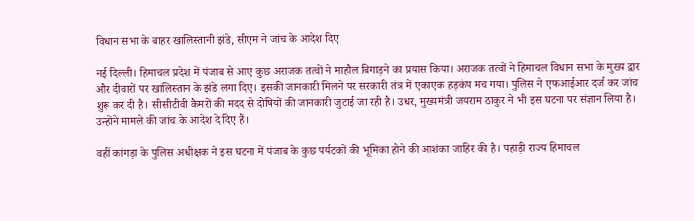विधान सभा के बाहर खालिस्तानी झंडे, सीएम ने जांच के आदेश दिए

नई दिल्ली। हिमाचल प्रदेश में पंजाब से आए कुछ अराजक तत्वों ने माहौल बिगाड़ने का प्रयास किया। अराजक तत्वों ने हिमाचल विधान सभा के मुख्य द्वार और दीवारों पर खालिस्तान के झंडे लगा दिए। इसकी जानकारी मिलने पर सरकारी तंत्र में एकाएक हड़कंप मच गया। पुलिस ने एफआईआर दर्ज कर जांच शुरू कर दी है। सीसीटीवी कैमरों की मदद से दोषियों की जानकारी जुटाई जा रही है। उधर, मुख्यमंत्री जयराम ठाकुर ने भी इस घटना पर संज्ञान लिया है। उन्होंने मामले की जांच के आदेश दे दिए हैं।

वहीं कांगड़ा के पुलिस अधीक्षक ने इस घटना में पंजाब के कुछ पर्यटकों की भूमिका होने की आशंका जाहिर की है। पहाड़ी राज्य हिमाचल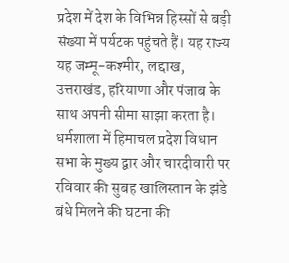प्रदेश में देश के विभिन्न हिस्सों से बड़ी संख्या में पर्यटक पहुंचते हैं। यह राज्य यह जम्मू-कश्मीर, लद्दाख, उत्तराखंड, हरियाणा और पंजाब के साथ अपनी सीमा साझा करता है। धर्मशाला में हिमाचल प्रदेश विधान सभा के मुख्य द्वार और चारदीवारी पर रविवार की सुबह खालिस्तान के झंडे बंधे मिलने की घटना की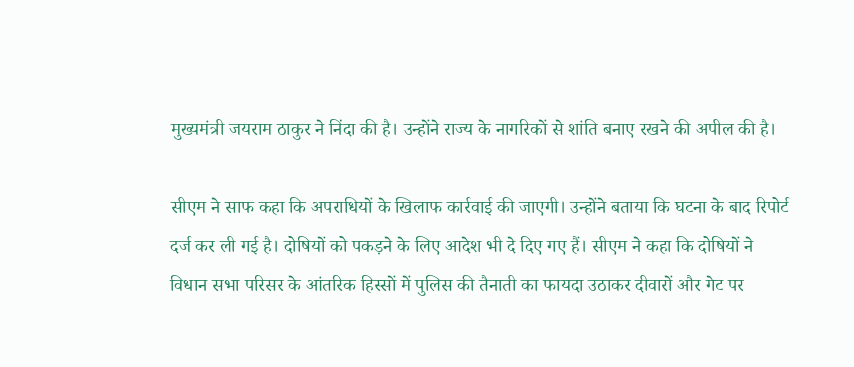मुख्यमंत्री जयराम ठाकुर ने निंदा की है। उन्होंने राज्य के नागरिकों से शांति बनाए रखने की अपील की है।

सीएम ने साफ कहा कि अपराधियों के खिलाफ कार्रवाई की जाएगी। उन्होंने बताया कि घटना के बाद रिपोर्ट दर्ज कर ली गई है। दोषियों को पकड़ने के लिए आदेश भी दे दिए गए हैं। सीएम ने कहा कि दोषियों ने विधान सभा परिसर के आंतरिक हिस्सों में पुलिस की तैनाती का फायदा उठाकर दीवारों और गेट पर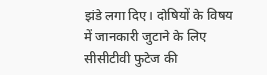झंडे लगा दिए। दोषियों के विषय में जानकारी जुटाने के लिए सीसीटीवी फुटेज की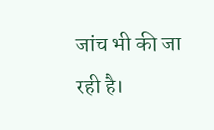जांच भी की जा रही है।